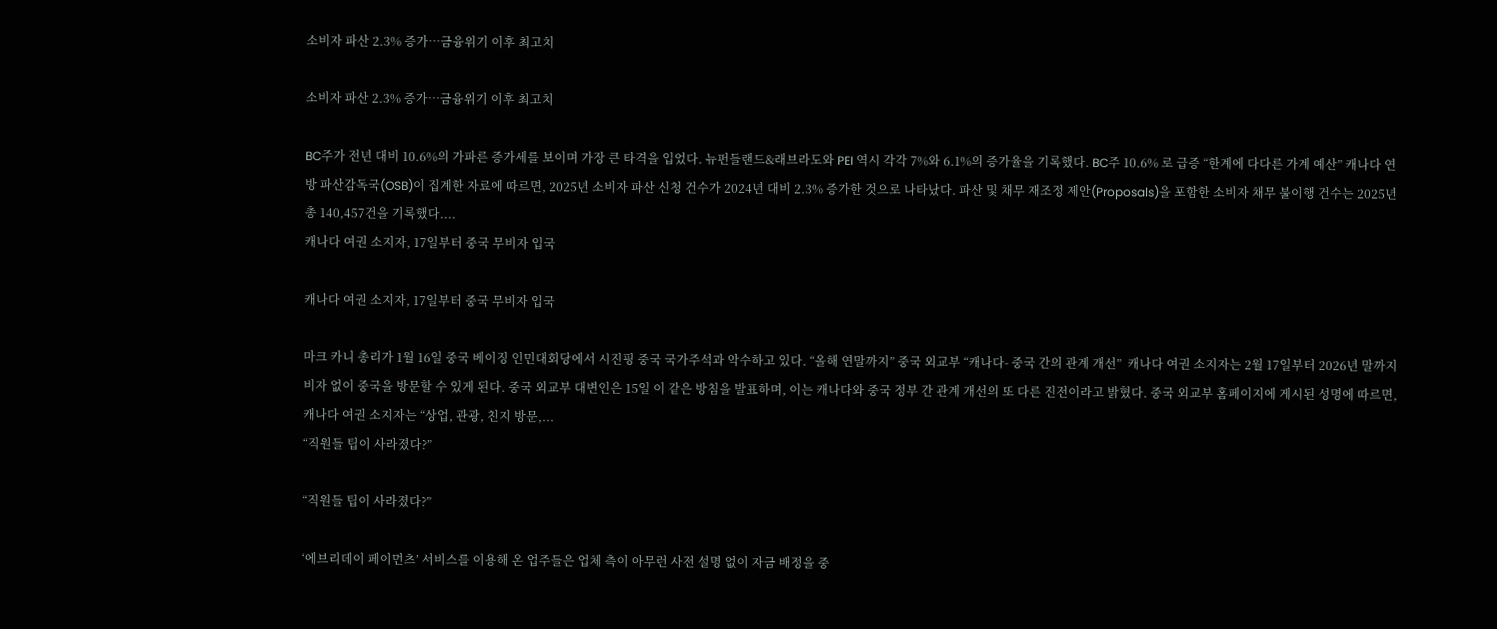소비자 파산 2.3% 증가…금융위기 이후 최고치

소비자 파산 2.3% 증가…금융위기 이후 최고치

BC주가 전년 대비 10.6%의 가파른 증가세를 보이며 가장 큰 타격을 입었다. 뉴펀들랜드&래브라도와 PEI 역시 각각 7%와 6.1%의 증가율을 기록했다. BC주 10.6% 로 급증 “한계에 다다른 가계 예산” 캐나다 연방 파산감독국(OSB)이 집계한 자료에 따르면, 2025년 소비자 파산 신청 건수가 2024년 대비 2.3% 증가한 것으로 나타났다. 파산 및 채무 재조정 제안(Proposals)을 포함한 소비자 채무 불이행 건수는 2025년 총 140,457건을 기록했다....
캐나다 여권 소지자, 17일부터 중국 무비자 입국

캐나다 여권 소지자, 17일부터 중국 무비자 입국

마크 카니 총리가 1월 16일 중국 베이징 인민대회당에서 시진핑 중국 국가주석과 악수하고 있다. “올해 연말까지” 중국 외교부 “캐나다- 중국 간의 관계 개선”  캐나다 여권 소지자는 2월 17일부터 2026년 말까지 비자 없이 중국을 방문할 수 있게 된다. 중국 외교부 대변인은 15일 이 같은 방침을 발표하며, 이는 캐나다와 중국 정부 간 관계 개선의 또 다른 진전이라고 밝혔다. 중국 외교부 홈페이지에 게시된 성명에 따르면, 캐나다 여권 소지자는 “상업, 관광, 친지 방문,...
“직원들 팁이 사라졌다?”

“직원들 팁이 사라졌다?”

‘에브리데이 페이먼츠’ 서비스를 이용해 온 업주들은 업체 측이 아무런 사전 설명 없이 자금 배정을 중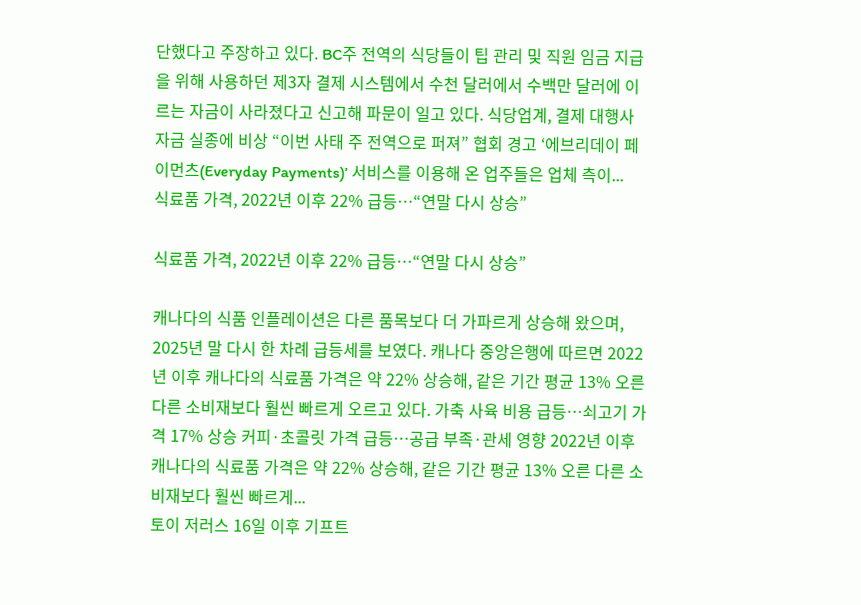단했다고 주장하고 있다. BC주 전역의 식당들이 팁 관리 및 직원 임금 지급을 위해 사용하던 제3자 결제 시스템에서 수천 달러에서 수백만 달러에 이르는 자금이 사라졌다고 신고해 파문이 일고 있다. 식당업계, 결제 대행사 자금 실종에 비상 “이번 사태 주 전역으로 퍼져” 협회 경고 ‘에브리데이 페이먼츠(Everyday Payments)’ 서비스를 이용해 온 업주들은 업체 측이...
식료품 가격, 2022년 이후 22% 급등…“연말 다시 상승”

식료품 가격, 2022년 이후 22% 급등…“연말 다시 상승”

캐나다의 식품 인플레이션은 다른 품목보다 더 가파르게 상승해 왔으며, 2025년 말 다시 한 차례 급등세를 보였다. 캐나다 중앙은행에 따르면 2022년 이후 캐나다의 식료품 가격은 약 22% 상승해, 같은 기간 평균 13% 오른 다른 소비재보다 훨씬 빠르게 오르고 있다. 가축 사육 비용 급등…쇠고기 가격 17% 상승 커피·초콜릿 가격 급등…공급 부족·관세 영향 2022년 이후 캐나다의 식료품 가격은 약 22% 상승해, 같은 기간 평균 13% 오른 다른 소비재보다 훨씬 빠르게...
토이 저러스 16일 이후 기프트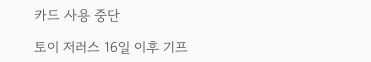카드 사용 중단

토이 저러스 16일 이후 기프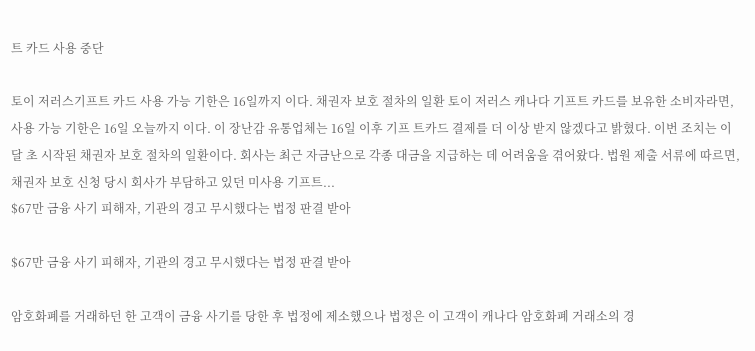트 카드 사용 중단

토이 저러스기프트 카드 사용 가능 기한은 16일까지 이다. 채권자 보호 절차의 일환 토이 저러스 캐나다 기프트 카드를 보유한 소비자라면, 사용 가능 기한은 16일 오늘까지 이다. 이 장난감 유통업체는 16일 이후 기프 트카드 결제를 더 이상 받지 않겠다고 밝혔다. 이번 조치는 이달 초 시작된 채권자 보호 절차의 일환이다. 회사는 최근 자금난으로 각종 대금을 지급하는 데 어려움을 겪어왔다. 법원 제출 서류에 따르면, 채권자 보호 신청 당시 회사가 부담하고 있던 미사용 기프트...
$67만 금융 사기 피해자, 기관의 경고 무시했다는 법정 판결 받아

$67만 금융 사기 피해자, 기관의 경고 무시했다는 법정 판결 받아

암호화폐를 거래하던 한 고객이 금융 사기를 당한 후 법정에 제소했으나 법정은 이 고객이 캐나다 암호화폐 거래소의 경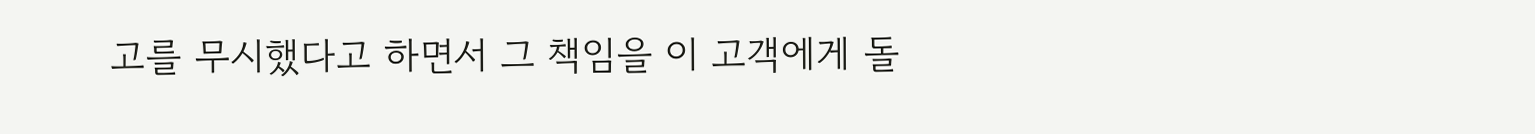고를 무시했다고 하면서 그 책임을 이 고객에게 돌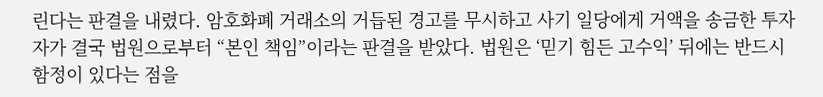린다는 판결을 내렸다. 암호화폐 거래소의 거듭된 경고를 무시하고 사기 일당에게 거액을 송금한 투자자가 결국 법원으로부터 “본인 책임”이라는 판결을 받았다. 법원은 ‘믿기 힘든 고수익’ 뒤에는 반드시 함정이 있다는 점을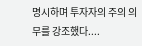명시하며 투자자의 주의 의무를 강조했다....